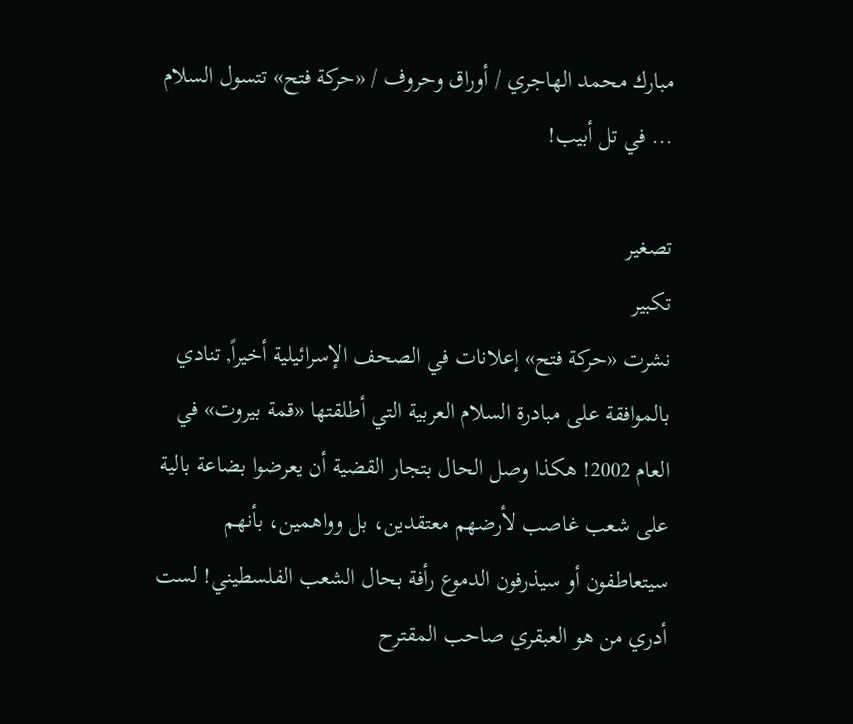مبارك محمد الهاجري / أوراق وحروف / «حركة فتح» تتسول السلام ... في تل أبيب!

تصغير
تكبير
نشرت «حركة فتح» إعلانات في الصحف الإسرائيلية أخيراً, تنادي بالموافقة على مبادرة السلام العربية التي أطلقتها «قمة بيروت» في العام 2002! هكذا وصل الحال بتجار القضية أن يعرضوا بضاعة بالية على شعب غاصب لأرضهم معتقدين، بل وواهمين، بأنهم سيتعاطفون أو سيذرفون الدموع رأفة بحال الشعب الفلسطيني! لست أدري من هو العبقري صاحب المقترح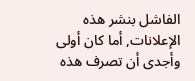الفاشل بنشر هذه الإعلانات, أما كان أولى وأجدى أن تصرف هذه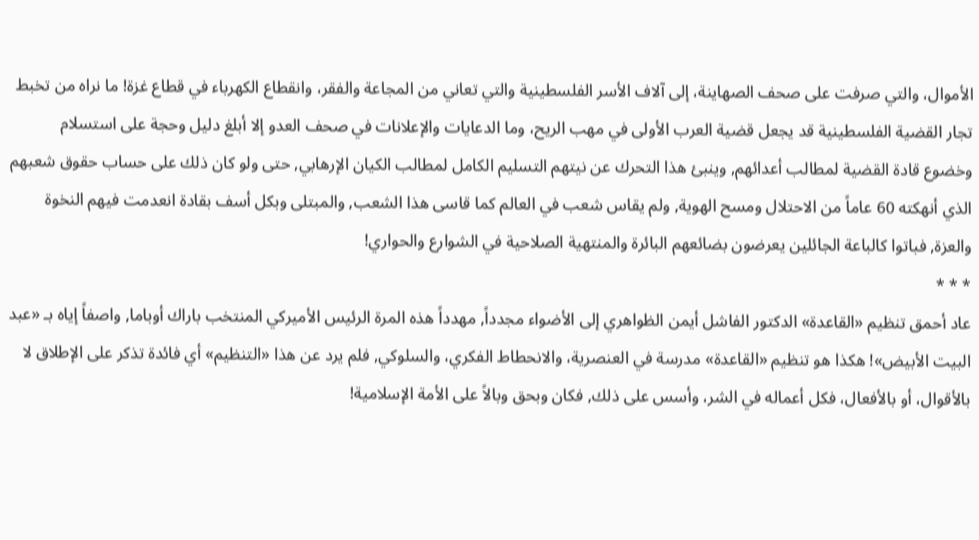الأموال، والتي صرفت على صحف الصهاينة، إلى آلاف الأسر الفلسطينية والتي تعاني من المجاعة والفقر، وانقطاع الكهرباء في قطاع غزة! ما نراه من تخبط تجار القضية الفلسطينية قد يجعل قضية العرب الأولى في مهب الريح، وما الدعايات والإعلانات في صحف العدو إلا أبلغ دليل وحجة على استسلام وخضوع قادة القضية لمطالب أعدائهم, وينبئ هذا التحرك عن نيتهم التسليم الكامل لمطالب الكيان الإرهابي, حتى ولو كان ذلك على حساب حقوق شعبهم الذي أنهكته 60 عاماً من الاحتلال ومسح الهوية, ولم يقاس شعب في العالم كما قاسى هذا الشعب, والمبتلى وبكل أسف بقادة انعدمت فيهم النخوة والعزة, فباتوا كالباعة الجائلين يعرضون بضائعهم البائرة والمنتهية الصلاحية في الشوارع والحواري!
* * *
عاد أحمق تنظيم «القاعدة» الدكتور الفاشل أيمن الظواهري إلى الأضواء مجدداً, مهدداً هذه المرة الرئيس الأميركي المنتخب باراك أوباما, واصفاً إياه بـ «عبد البيت الأبيض»! هكذا هو تنظيم «القاعدة» مدرسة في العنصرية، والانحطاط الفكري، والسلوكي, فلم يرد عن هذا «التنظيم» أي فائدة تذكر على الإطلاق لا بالأقوال، أو بالأفعال، فكل أعماله في الشر، وأسس على ذلك, فكان وبحق وبالاً على الأمة الإسلامية!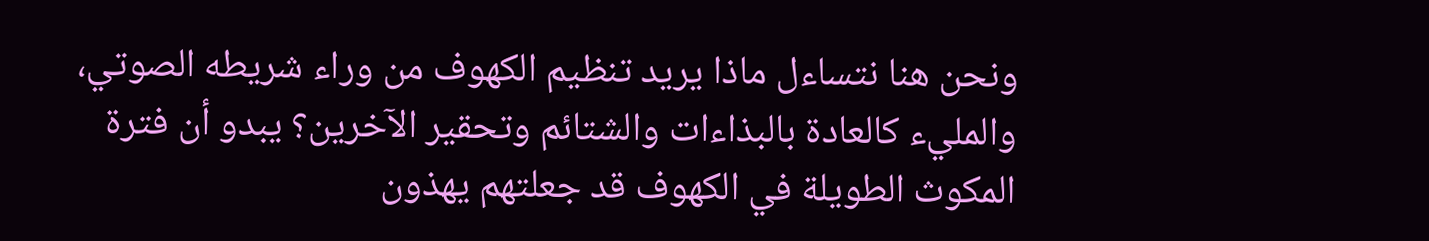ونحن هنا نتساءل ماذا يريد تنظيم الكهوف من وراء شريطه الصوتي، والمليء كالعادة بالبذاءات والشتائم وتحقير الآخرين؟ يبدو أن فترة المكوث الطويلة في الكهوف قد جعلتهم يهذون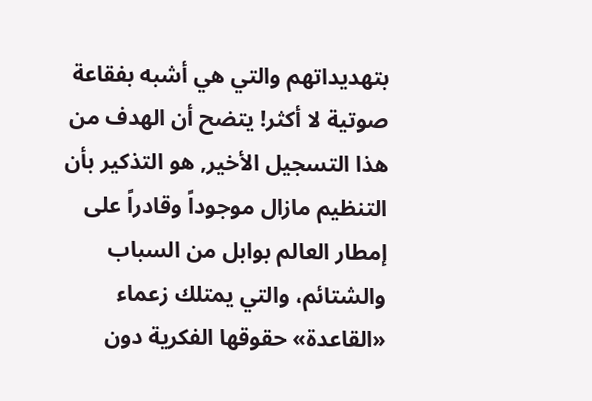بتهديداتهم والتي هي أشبه بفقاعة صوتية لا أكثر! يتضح أن الهدف من هذا التسجيل الأخير, هو التذكير بأن التنظيم مازال موجوداً وقادراً على إمطار العالم بوابل من السباب والشتائم، والتي يمتلك زعماء «القاعدة» حقوقها الفكرية دون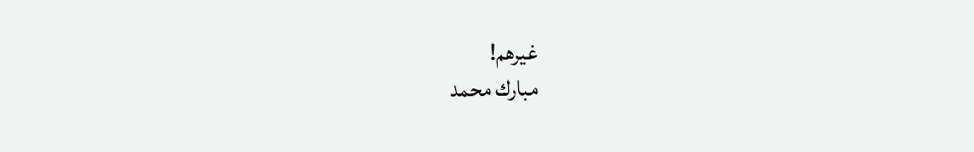غيرهم!
مبارك محمد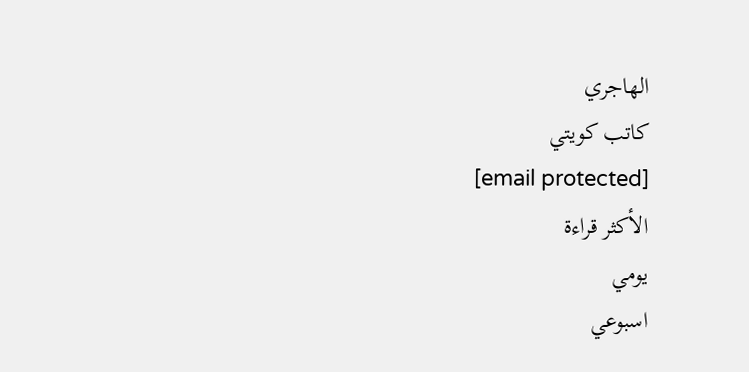الهاجري
كاتب كويتي
[email protected]
الأكثر قراءة
يومي
اسبوعي